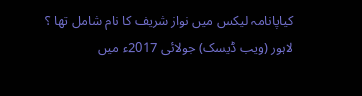کیاپانامہ لیکس میں نواز شریف کا نام شامل تھا ؟
لاہور (ویب ڈیسک) جولائی 2017ء میں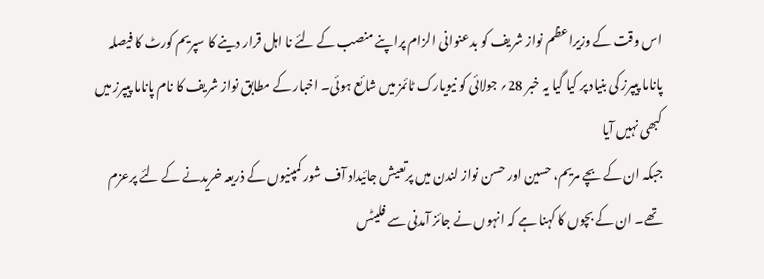اس وقت کے وزیراعظم نواز شریف کو بدعنوانی الزام پراپنے منصب کے لئے نا اہل قرار دینے کا سپریم کورٹ کا فیصلہ پاناما پیپرز کی بنیاد پر کیا گیا یہ خبر 28؍ جولائی کو نیویارک ٹائمز میں شائع ہوئی۔ اخبار کے مطابق نواز شریف کا نام پاناما پیپرز میں کبھی نہیں آیا
جبکہ ان کے بچے مریم، حسین اور حسن نواز لندن میں پرتعیش جائیداد آف شور کمپنیوں کے ذریعہ خریدنے کے لئے پرعزم تھے۔ ان کے بچوں کا کہنا ہے کہ انہوں نے جائز آمدنی سے فلیٹس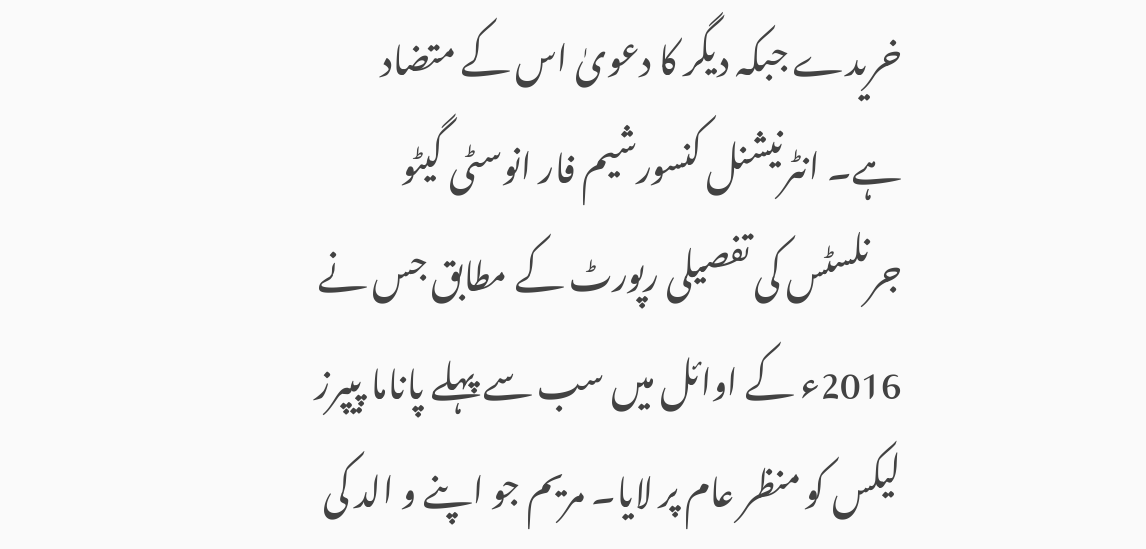خریدے جبکہ دیگر کا دعویٰ اس کے متضاد ہے۔ انٹرنیشنل کنسورشیم فار انوسٹی گیٹو جرنلسٹس کی تفصیلی رپورٹ کے مطابق جس نے 2016ء کے اوائل میں سب سے پہلے پاناما پیپرز لیکس کو منظر عام پر لایا۔ مریم جو اپنے و الد کی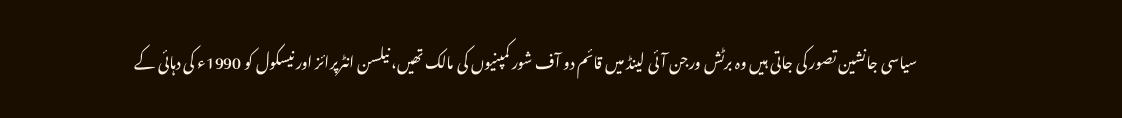سیاسی جانشین تصور کی جاتی ہیں وہ برٹش ورجن آئی لینڈ میں قائم دو آف شور کمپنیوں کی مالک تھیں، نیلسن انٹرپرائز اور نیسکول کو 1990ء کی دہائی کے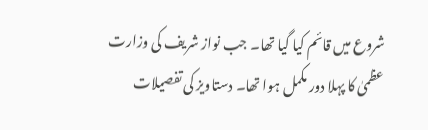شروع میں قائم کیا گیا تھا۔ جب نواز شریف کی وزارت عظمیٰ کا پہلا دور مکمل ہوا تھا۔ دستاویز کی تفصیلات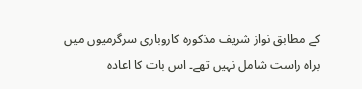کے مطابق نواز شریف مذکورہ کاروباری سرگرمیوں میں براہ راست شامل نہیں تھے۔ اس بات کا اعادہ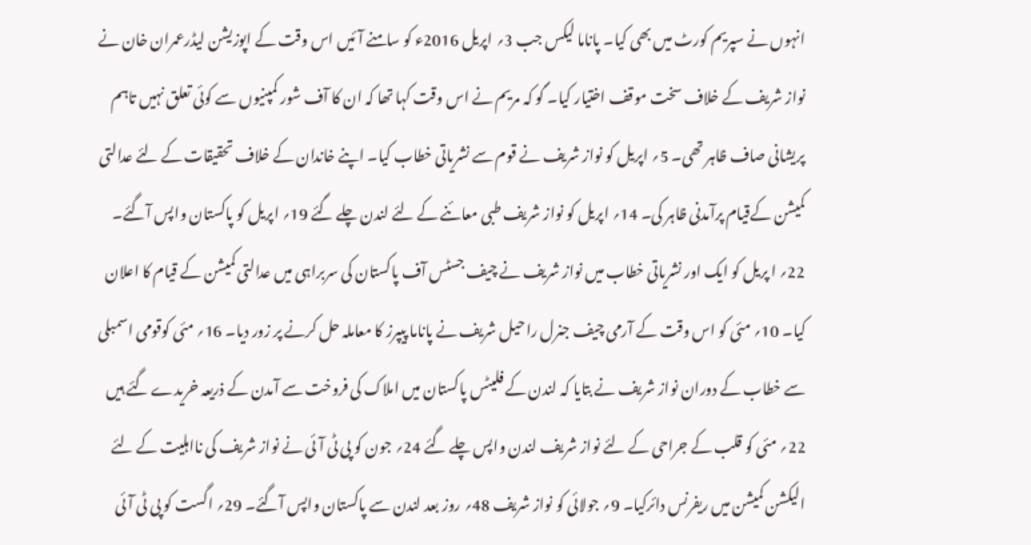انہوں نے سپریم کورٹ میں بھی کیا۔ پاناما لیکس جب 3؍ اپریل 2016ء کو سامنے آئیں اس وقت کے اپوزیشن لیڈرعمران خان نے نواز شریف کے خلاف سخت موقف اختیار کیا۔ گو کہ مریم نے اس وقت کہا تھا کہ ان کا آف شور کمپنیوں سے کوئی تعلق نہیں تاہم پریشانی صاف ظاہر تھی۔ 5؍ اپریل کو نواز شریف نے قوم سے نشریاتی خطاب کیا۔ اپنے خاندان کے خلاف تحقیقات کے لئے عدالتی کمیشن کےقیام پرآمدنی ظاہر کی۔ 14؍ اپریل کو نواز شریف طبی معائنے کے لئے لندن چلے گئے 19؍ اپریل کو پاکستان واپس آگئے۔ 22؍ ا پریل کو ایک اور نشریاتی خطاب میں نواز شریف نے چیف جسٹس آف پاکستان کی سربراہی میں عدالتی کمیشن کے قیام کا اعلان کیا۔ 10؍ مئی کو اس وقت کے آرمی چیف جنرل راحیل شریف نے پاناما پیپرز کا معاملہ حل کرنے پر زور دیا۔ 16؍ مئی کوقومی اسمبلی سے خطاب کے دوران نواز شریف نے بتایا کہ لندن کے فلیٹس پاکستان میں املاک کی فروخت سے آمدن کے ذریعہ خریدے گئے ہیں 22؍ مئی کو قلب کے جراحی کے لئے نواز شریف لندن واپس چلے گئے 24؍ جون کو پی ٹی آئی نے نواز شریف کی نااہلیت کے لئے الیکشن کمیشن میں ریفرنس دائرکیا۔ 9؍ جولائی کو نواز شریف 48؍ روز بعد لندن سے پاکستان واپس آگئے۔ 29؍ اگست کو پی ٹی آئی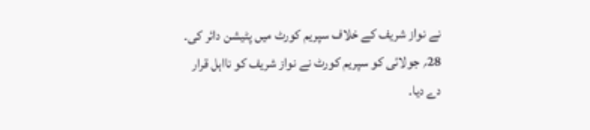نے نواز شریف کے خلاف سپریم کورٹ میں پٹیشن دائر کی۔ 28؍ جولائی کو سپریم کورٹ نے نواز شریف کو نااہل قرار دے دیا۔